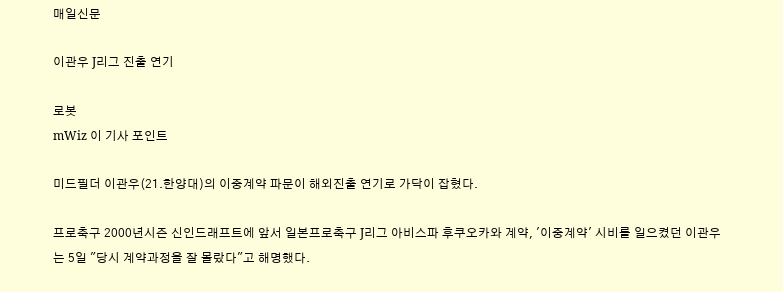매일신문

이관우 J리그 진출 연기

로봇
mWiz 이 기사 포인트

미드필더 이관우(21.한양대)의 이중계약 파문이 해외진출 연기로 가닥이 잡혔다.

프로축구 2000년시즌 신인드래프트에 앞서 일본프로축구 J리그 아비스파 후쿠오카와 계약, '이중계약' 시비를 일으켰던 이관우는 5일 "당시 계약과정을 잘 몰랐다"고 해명했다.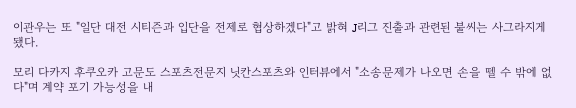이관우는 또 "일단 대전 시티즌과 입단을 전제로 협상하겠다"고 밝혀 J리그 진출과 관련된 불씨는 사그라지게 됐다.

모리 다카지 후쿠오카 고문도 스포츠전문지 닛칸스포츠와 인터뷰에서 "소송문제가 나오면 손을 뗄 수 밖에 없다"며 계약 포기 가능성을 내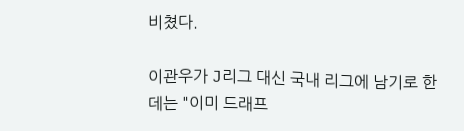비쳤다.

이관우가 J리그 대신 국내 리그에 남기로 한 데는 "이미 드래프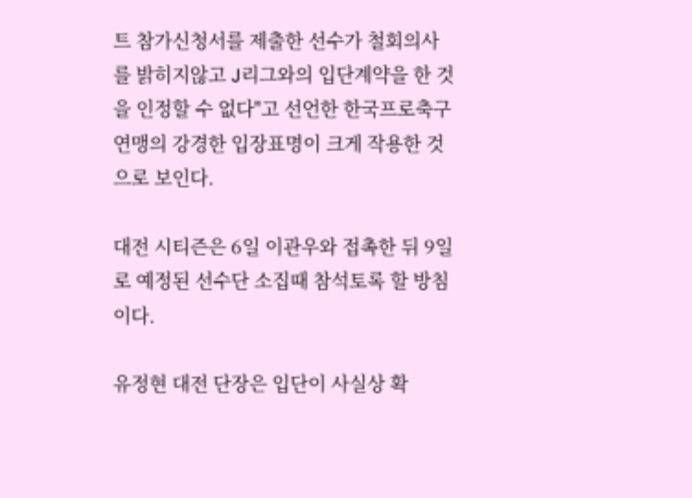트 참가신청서를 제출한 선수가 철회의사를 밝히지않고 J리그와의 입단계약을 한 것을 인정할 수 없다"고 선언한 한국프로축구연맹의 강경한 입장표명이 크게 작용한 것으로 보인다.

대전 시티즌은 6일 이관우와 접촉한 뒤 9일로 예정된 선수단 소집때 참석토록 할 방침이다.

유정현 대전 단장은 입단이 사실상 확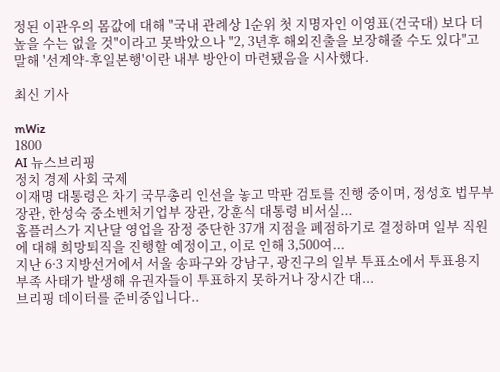정된 이관우의 몸값에 대해 "국내 관례상 1순위 첫 지명자인 이영표(건국대) 보다 더 높을 수는 없을 것"이라고 못박았으나 "2, 3년후 해외진출을 보장해줄 수도 있다"고 말해 '선계약-후일본행'이란 내부 방안이 마련됐음을 시사했다.

최신 기사

mWiz
1800
AI 뉴스브리핑
정치 경제 사회 국제
이재명 대통령은 차기 국무총리 인선을 놓고 막판 검토를 진행 중이며, 정성호 법무부 장관, 한성숙 중소벤처기업부 장관, 강훈식 대통령 비서실...
홈플러스가 지난달 영업을 잠정 중단한 37개 지점을 폐점하기로 결정하며 일부 직원에 대해 희망퇴직을 진행할 예정이고, 이로 인해 3,500여...
지난 6·3 지방선거에서 서울 송파구와 강남구, 광진구의 일부 투표소에서 투표용지 부족 사태가 발생해 유권자들이 투표하지 못하거나 장시간 대...
브리핑 데이터를 준비중입니다..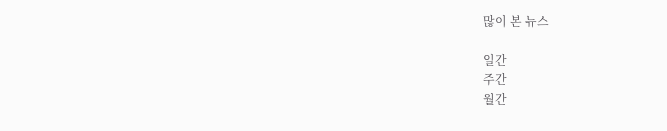많이 본 뉴스

일간
주간
월간